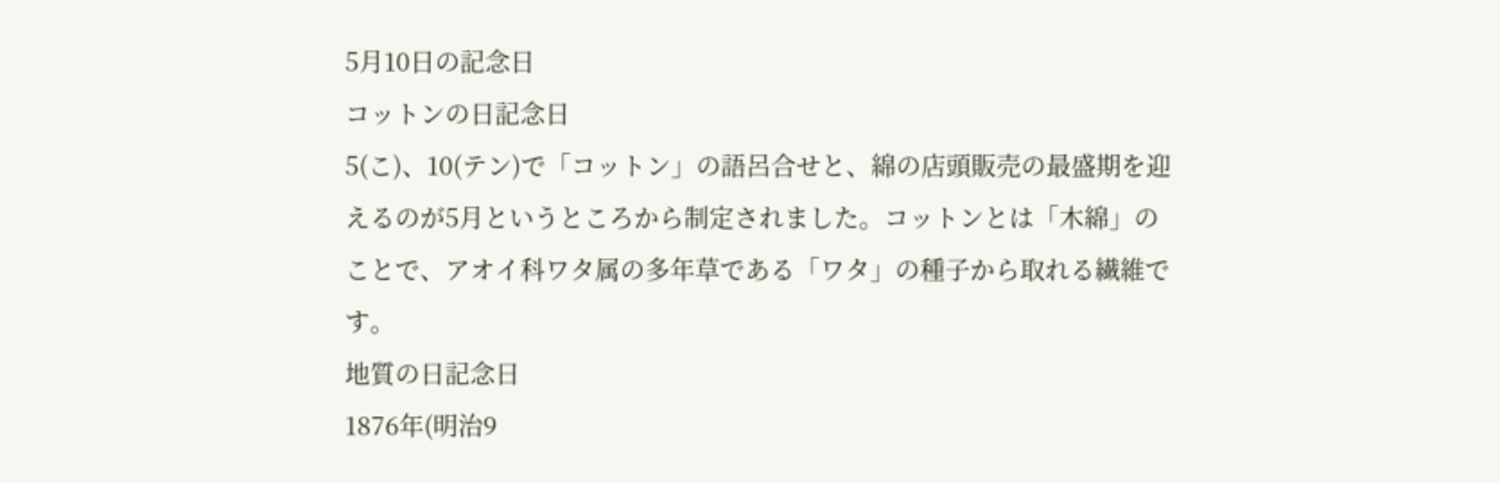5月10日の記念日
コットンの日記念日
5(こ)、10(テン)で「コットン」の語呂合せと、綿の店頭販売の最盛期を迎えるのが5月というところから制定されました。コットンとは「木綿」のことで、アオイ科ワタ属の多年草である「ワタ」の種子から取れる繊維です。
地質の日記念日
1876年(明治9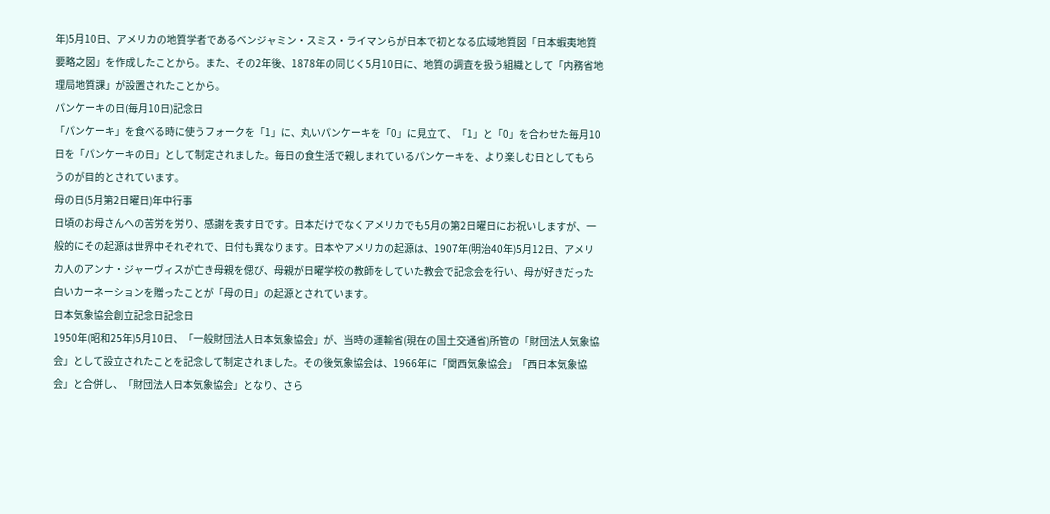年)5月10日、アメリカの地質学者であるベンジャミン・スミス・ライマンらが日本で初となる広域地質図「日本蝦夷地質要略之図」を作成したことから。また、その2年後、1878年の同じく5月10日に、地質の調査を扱う組織として「内務省地理局地質課」が設置されたことから。
パンケーキの日(毎月10日)記念日
「パンケーキ」を食べる時に使うフォークを「1」に、丸いパンケーキを「0」に見立て、「1」と「0」を合わせた毎月10日を「パンケーキの日」として制定されました。毎日の食生活で親しまれているパンケーキを、より楽しむ日としてもらうのが目的とされています。
母の日(5月第2日曜日)年中行事
日頃のお母さんへの苦労を労り、感謝を表す日です。日本だけでなくアメリカでも5月の第2日曜日にお祝いしますが、一般的にその起源は世界中それぞれで、日付も異なります。日本やアメリカの起源は、1907年(明治40年)5月12日、アメリカ人のアンナ・ジャーヴィスが亡き母親を偲び、母親が日曜学校の教師をしていた教会で記念会を行い、母が好きだった白いカーネーションを贈ったことが「母の日」の起源とされています。
日本気象協会創立記念日記念日
1950年(昭和25年)5月10日、「一般財団法人日本気象協会」が、当時の運輸省(現在の国土交通省)所管の「財団法人気象協会」として設立されたことを記念して制定されました。その後気象協会は、1966年に「関西気象協会」「西日本気象協会」と合併し、「財団法人日本気象協会」となり、さら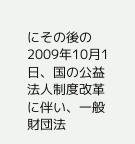にその後の2009年10月1日、国の公益法人制度改革に伴い、一般財団法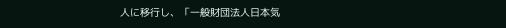人に移行し、「一般財団法人日本気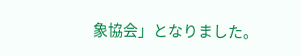象協会」となりました。